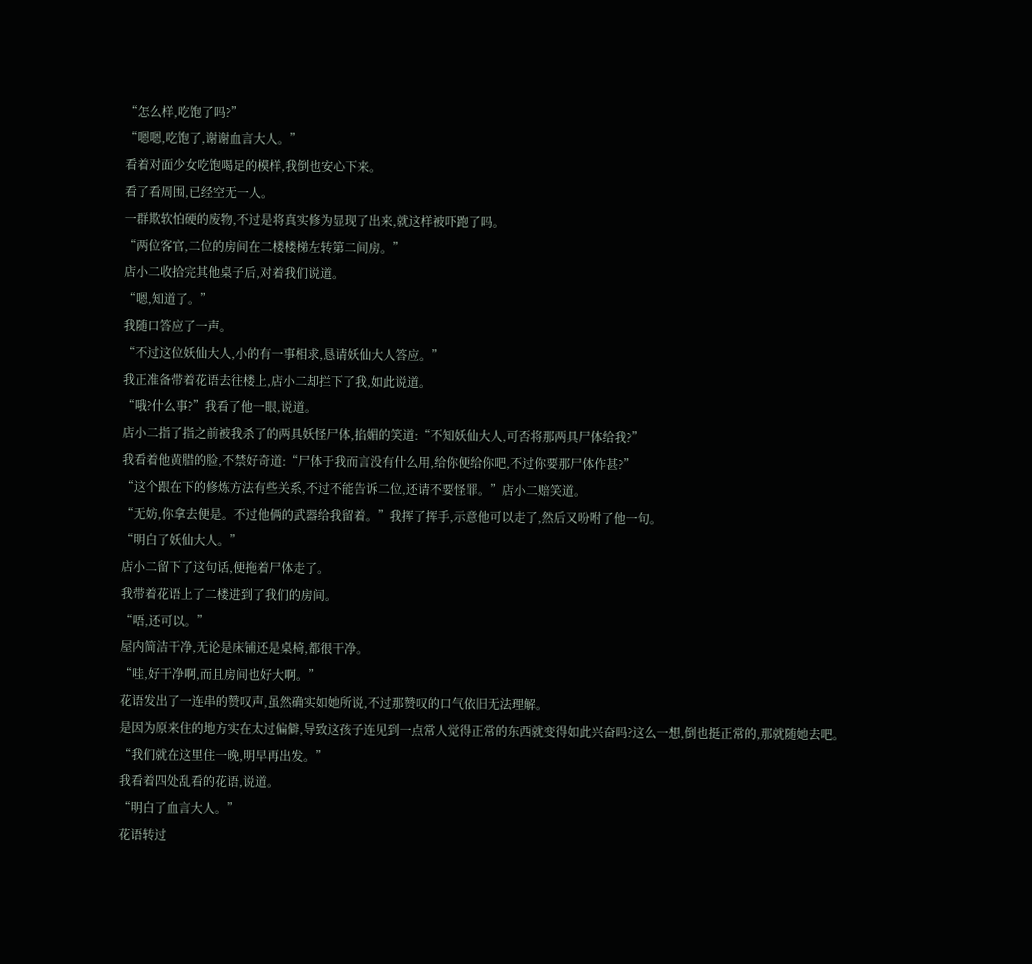“怎么样,吃饱了吗?”
“嗯嗯,吃饱了,谢谢血言大人。”
看着对面少女吃饱喝足的模样,我倒也安心下来。
看了看周围,已经空无一人。
一群欺软怕硬的废物,不过是将真实修为显现了出来,就这样被吓跑了吗。
“两位客官,二位的房间在二楼楼梯左转第二间房。”
店小二收拾完其他桌子后,对着我们说道。
“嗯,知道了。”
我随口答应了一声。
“不过这位妖仙大人,小的有一事相求,恳请妖仙大人答应。”
我正准备带着花语去往楼上,店小二却拦下了我,如此说道。
“哦?什么事?”我看了他一眼,说道。
店小二指了指之前被我杀了的两具妖怪尸体,掐媚的笑道:“不知妖仙大人,可否将那两具尸体给我?”
我看着他黄腊的脸,不禁好奇道:“尸体于我而言没有什么用,给你便给你吧,不过你要那尸体作甚?”
“这个跟在下的修炼方法有些关系,不过不能告诉二位,还请不要怪罪。”店小二赔笑道。
“无妨,你拿去便是。不过他俩的武器给我留着。”我挥了挥手,示意他可以走了,然后又吩咐了他一句。
“明白了妖仙大人。”
店小二留下了这句话,便拖着尸体走了。
我带着花语上了二楼进到了我们的房间。
“唔,还可以。”
屋内简洁干净,无论是床铺还是桌椅,都很干净。
“哇,好干净啊,而且房间也好大啊。”
花语发出了一连串的赞叹声,虽然确实如她所说,不过那赞叹的口气依旧无法理解。
是因为原来住的地方实在太过偏僻,导致这孩子连见到一点常人觉得正常的东西就变得如此兴奋吗?这么一想,倒也挺正常的,那就随她去吧。
“我们就在这里住一晚,明早再出发。”
我看着四处乱看的花语,说道。
“明白了血言大人。”
花语转过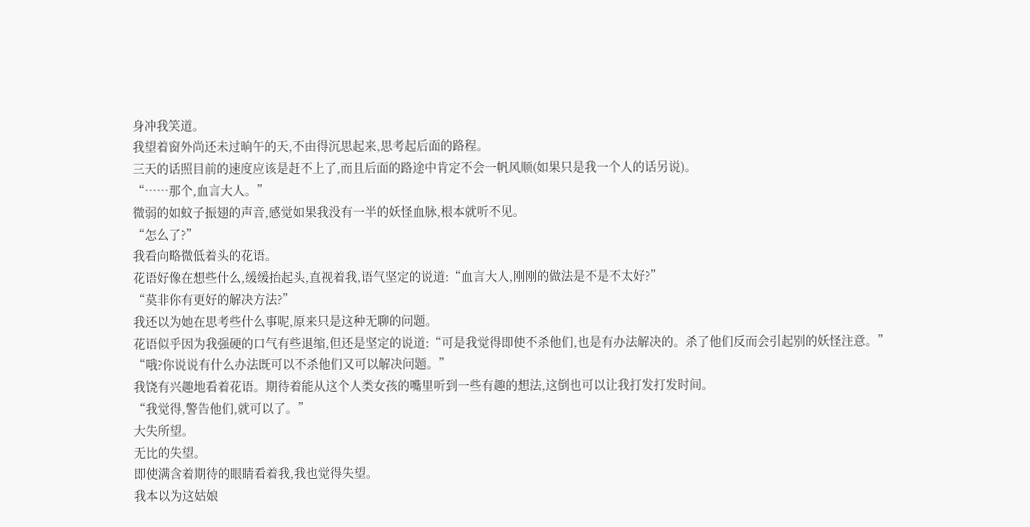身冲我笑道。
我望着窗外尚还未过晌午的天,不由得沉思起来,思考起后面的路程。
三天的话照目前的速度应该是赶不上了,而且后面的路途中肯定不会一帆风顺(如果只是我一个人的话另说)。
“……那个,血言大人。”
微弱的如蚊子振翅的声音,感觉如果我没有一半的妖怪血脉,根本就听不见。
“怎么了?”
我看向略微低着头的花语。
花语好像在想些什么,缓缓抬起头,直视着我,语气坚定的说道:“血言大人,刚刚的做法是不是不太好?”
“莫非你有更好的解决方法?”
我还以为她在思考些什么事呢,原来只是这种无聊的问题。
花语似乎因为我强硬的口气有些退缩,但还是坚定的说道:“可是我觉得即使不杀他们,也是有办法解决的。杀了他们反而会引起别的妖怪注意。”
“哦?你说说有什么办法既可以不杀他们又可以解决问题。”
我饶有兴趣地看着花语。期待着能从这个人类女孩的嘴里听到一些有趣的想法,这倒也可以让我打发打发时间。
“我觉得,警告他们,就可以了。”
大失所望。
无比的失望。
即使满含着期待的眼睛看着我,我也觉得失望。
我本以为这姑娘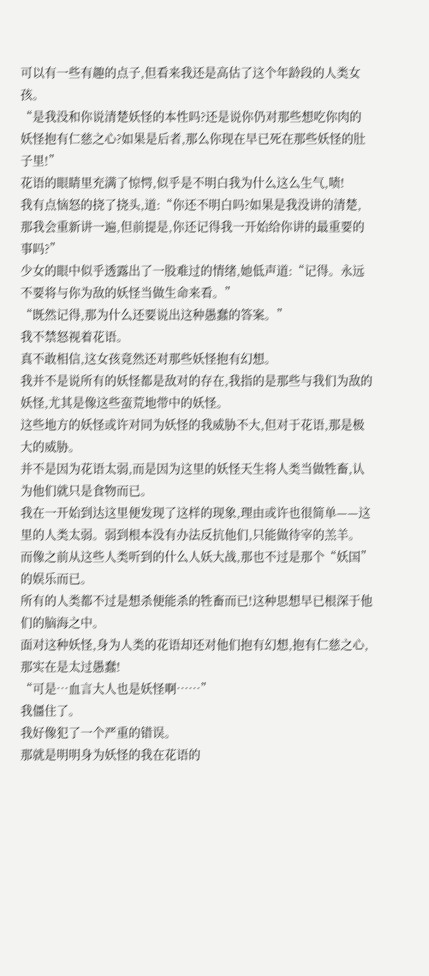可以有一些有趣的点子,但看来我还是高估了这个年龄段的人类女孩。
“是我没和你说清楚妖怪的本性吗?还是说你仍对那些想吃你肉的妖怪抱有仁慈之心?如果是后者,那么你现在早已死在那些妖怪的肚子里!”
花语的眼睛里充满了惊愕,似乎是不明白我为什么这么生气,啧!
我有点恼怒的挠了挠头,道:“你还不明白吗?如果是我没讲的清楚,那我会重新讲一遍,但前提是,你还记得我一开始给你讲的最重要的事吗?”
少女的眼中似乎透露出了一股难过的情绪,她低声道:“记得。永远不要将与你为敌的妖怪当做生命来看。”
“既然记得,那为什么还要说出这种愚蠢的答案。”
我不禁怒视着花语。
真不敢相信,这女孩竟然还对那些妖怪抱有幻想。
我并不是说所有的妖怪都是敌对的存在,我指的是那些与我们为敌的妖怪,尤其是像这些蛮荒地带中的妖怪。
这些地方的妖怪或许对同为妖怪的我威胁不大,但对于花语,那是极大的威胁。
并不是因为花语太弱,而是因为这里的妖怪天生将人类当做牲畜,认为他们就只是食物而已。
我在一开始到达这里便发现了这样的现象,理由或许也很简单——这里的人类太弱。弱到根本没有办法反抗他们,只能做待宰的羔羊。
而像之前从这些人类听到的什么人妖大战,那也不过是那个“妖国”的娱乐而已。
所有的人类都不过是想杀便能杀的牲畜而已!这种思想早已根深于他们的脑海之中。
面对这种妖怪,身为人类的花语却还对他们抱有幻想,抱有仁慈之心,那实在是太过愚蠢!
“可是…血言大人也是妖怪啊……”
我僵住了。
我好像犯了一个严重的错误。
那就是明明身为妖怪的我在花语的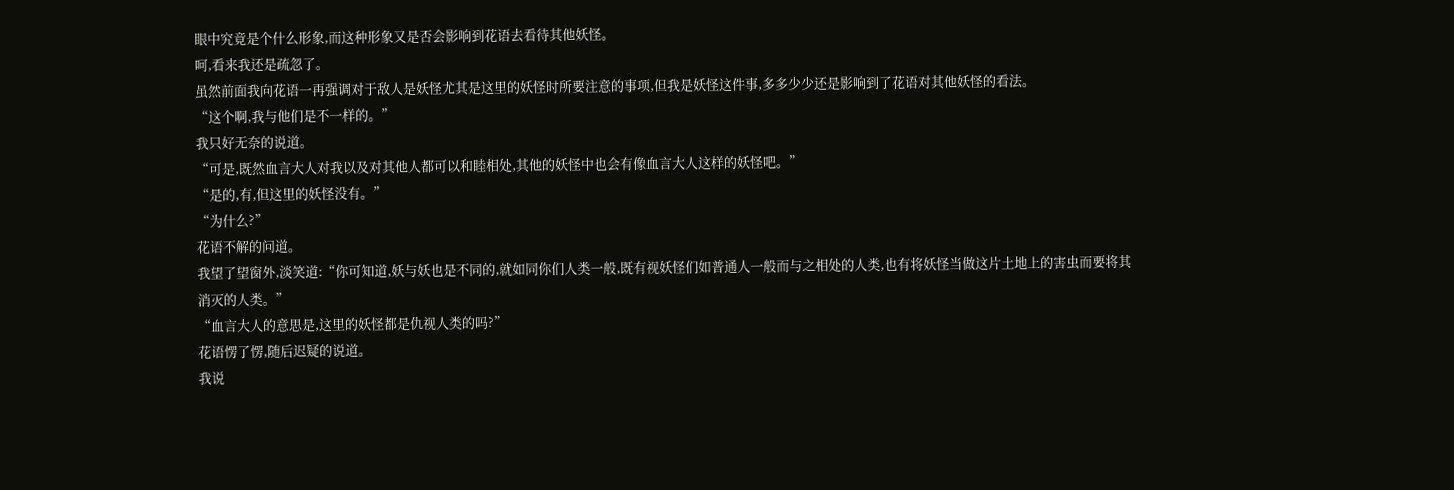眼中究竟是个什么形象,而这种形象又是否会影响到花语去看待其他妖怪。
呵,看来我还是疏忽了。
虽然前面我向花语一再强调对于敌人是妖怪尤其是这里的妖怪时所要注意的事项,但我是妖怪这件事,多多少少还是影响到了花语对其他妖怪的看法。
“这个啊,我与他们是不一样的。”
我只好无奈的说道。
“可是,既然血言大人对我以及对其他人都可以和睦相处,其他的妖怪中也会有像血言大人这样的妖怪吧。”
“是的,有,但这里的妖怪没有。”
“为什么?”
花语不解的问道。
我望了望窗外,淡笑道:“你可知道,妖与妖也是不同的,就如同你们人类一般,既有视妖怪们如普通人一般而与之相处的人类,也有将妖怪当做这片土地上的害虫而要将其消灭的人类。”
“血言大人的意思是,这里的妖怪都是仇视人类的吗?”
花语愣了愣,随后迟疑的说道。
我说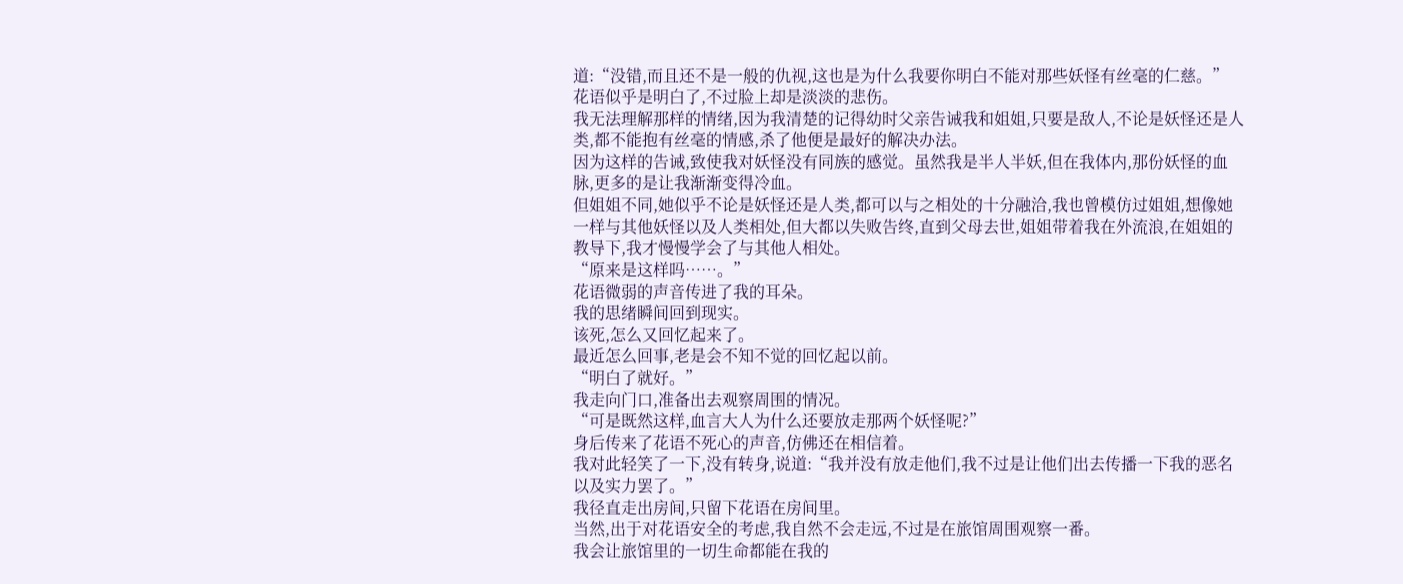道:“没错,而且还不是一般的仇视,这也是为什么我要你明白不能对那些妖怪有丝毫的仁慈。”
花语似乎是明白了,不过脸上却是淡淡的悲伤。
我无法理解那样的情绪,因为我清楚的记得幼时父亲告诫我和姐姐,只要是敌人,不论是妖怪还是人类,都不能抱有丝毫的情感,杀了他便是最好的解决办法。
因为这样的告诫,致使我对妖怪没有同族的感觉。虽然我是半人半妖,但在我体内,那份妖怪的血脉,更多的是让我渐渐变得冷血。
但姐姐不同,她似乎不论是妖怪还是人类,都可以与之相处的十分融洽,我也曾模仿过姐姐,想像她一样与其他妖怪以及人类相处,但大都以失败告终,直到父母去世,姐姐带着我在外流浪,在姐姐的教导下,我才慢慢学会了与其他人相处。
“原来是这样吗……。”
花语微弱的声音传进了我的耳朵。
我的思绪瞬间回到现实。
该死,怎么又回忆起来了。
最近怎么回事,老是会不知不觉的回忆起以前。
“明白了就好。”
我走向门口,准备出去观察周围的情况。
“可是既然这样,血言大人为什么还要放走那两个妖怪呢?”
身后传来了花语不死心的声音,仿佛还在相信着。
我对此轻笑了一下,没有转身,说道:“我并没有放走他们,我不过是让他们出去传播一下我的恶名以及实力罢了。”
我径直走出房间,只留下花语在房间里。
当然,出于对花语安全的考虑,我自然不会走远,不过是在旅馆周围观察一番。
我会让旅馆里的一切生命都能在我的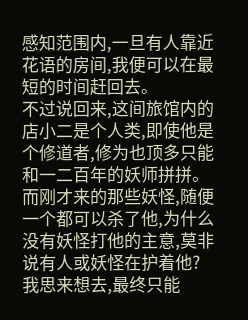感知范围内,一旦有人靠近花语的房间,我便可以在最短的时间赶回去。
不过说回来,这间旅馆内的店小二是个人类,即使他是个修道者,修为也顶多只能和一二百年的妖师拼拼。
而刚才来的那些妖怪,随便一个都可以杀了他,为什么没有妖怪打他的主意,莫非说有人或妖怪在护着他?
我思来想去,最终只能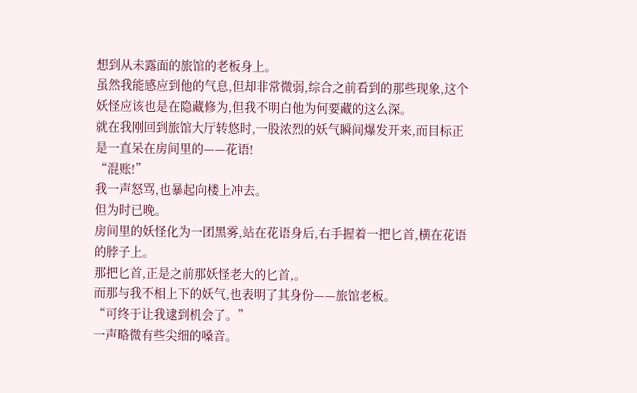想到从未露面的旅馆的老板身上。
虽然我能感应到他的气息,但却非常微弱,综合之前看到的那些现象,这个妖怪应该也是在隐藏修为,但我不明白他为何要藏的这么深。
就在我刚回到旅馆大厅转悠时,一股浓烈的妖气瞬间爆发开来,而目标正是一直呆在房间里的——花语!
“混账!”
我一声怒骂,也暴起向楼上冲去。
但为时已晚。
房间里的妖怪化为一团黑雾,站在花语身后,右手握着一把匕首,横在花语的脖子上。
那把匕首,正是之前那妖怪老大的匕首,。
而那与我不相上下的妖气,也表明了其身份——旅馆老板。
“可终于让我逮到机会了。”
一声略微有些尖细的嗓音。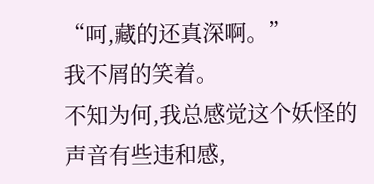“呵,藏的还真深啊。”
我不屑的笑着。
不知为何,我总感觉这个妖怪的声音有些违和感,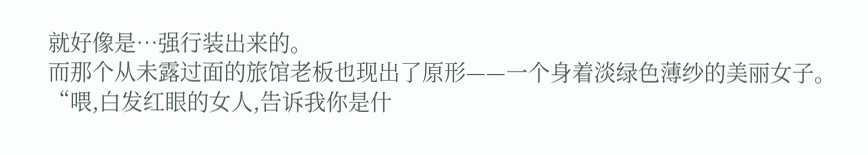就好像是…强行装出来的。
而那个从未露过面的旅馆老板也现出了原形——一个身着淡绿色薄纱的美丽女子。
“喂,白发红眼的女人,告诉我你是什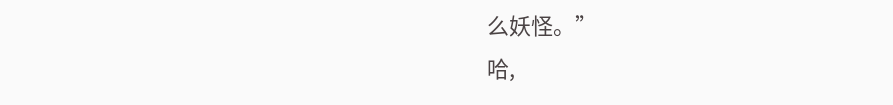么妖怪。”
哈,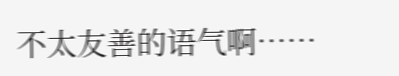不太友善的语气啊……